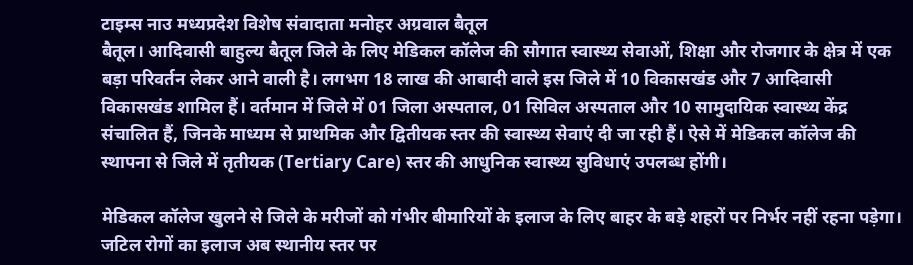टाइम्स नाउ मध्यप्रदेश विशेष संवादाता मनोहर अग्रवाल बैतूल
बैतूल। आदिवासी बाहुल्य बैतूल जिले के लिए मेडिकल कॉलेज की सौगात स्वास्थ्य सेवाओं, शिक्षा और रोजगार के क्षेत्र में एक बड़ा परिवर्तन लेकर आने वाली है। लगभग 18 लाख की आबादी वाले इस जिले में 10 विकासखंड और 7 आदिवासी विकासखंड शामिल हैं। वर्तमान में जिले में 01 जिला अस्पताल, 01 सिविल अस्पताल और 10 सामुदायिक स्वास्थ्य केंद्र संचालित हैं, जिनके माध्यम से प्राथमिक और द्वितीयक स्तर की स्वास्थ्य सेवाएं दी जा रही हैं। ऐसे में मेडिकल कॉलेज की स्थापना से जिले में तृतीयक (Tertiary Care) स्तर की आधुनिक स्वास्थ्य सुविधाएं उपलब्ध होंगी।

मेडिकल कॉलेज खुलने से जिले के मरीजों को गंभीर बीमारियों के इलाज के लिए बाहर के बड़े शहरों पर निर्भर नहीं रहना पड़ेगा। जटिल रोगों का इलाज अब स्थानीय स्तर पर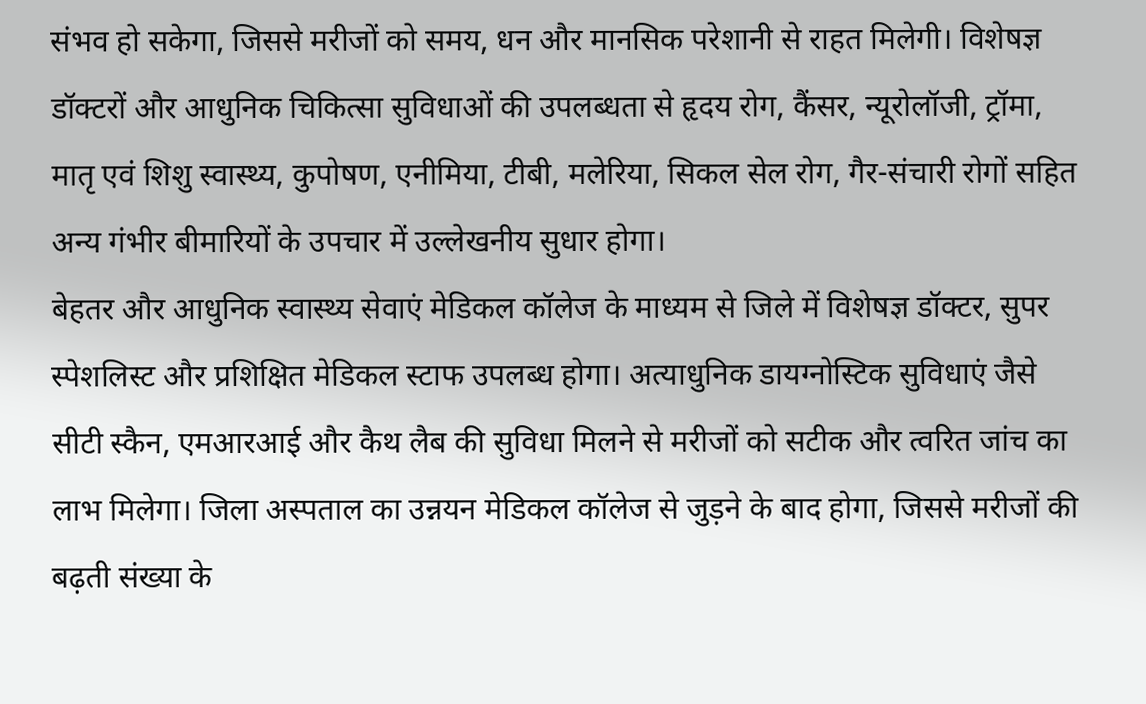संभव हो सकेगा, जिससे मरीजों को समय, धन और मानसिक परेशानी से राहत मिलेगी। विशेषज्ञ डॉक्टरों और आधुनिक चिकित्सा सुविधाओं की उपलब्धता से हृदय रोग, कैंसर, न्यूरोलॉजी, ट्रॉमा, मातृ एवं शिशु स्वास्थ्य, कुपोषण, एनीमिया, टीबी, मलेरिया, सिकल सेल रोग, गैर-संचारी रोगों सहित अन्य गंभीर बीमारियों के उपचार में उल्लेखनीय सुधार होगा।
बेहतर और आधुनिक स्वास्थ्य सेवाएं मेडिकल कॉलेज के माध्यम से जिले में विशेषज्ञ डॉक्टर, सुपर स्पेशलिस्ट और प्रशिक्षित मेडिकल स्टाफ उपलब्ध होगा। अत्याधुनिक डायग्नोस्टिक सुविधाएं जैसे सीटी स्कैन, एमआरआई और कैथ लैब की सुविधा मिलने से मरीजों को सटीक और त्वरित जांच का लाभ मिलेगा। जिला अस्पताल का उन्नयन मेडिकल कॉलेज से जुड़ने के बाद होगा, जिससे मरीजों की बढ़ती संख्या के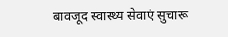बावजूद स्वास्थ्य सेवाएं सुचारू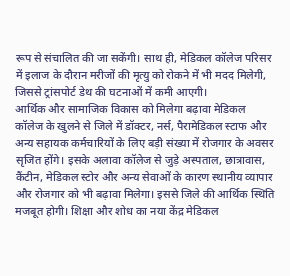रूप से संचालित की जा सकेंगी। साथ ही, मेडिकल कॉलेज परिसर में इलाज के दौरान मरीजों की मृत्यु को रोकने में भी मदद मिलेगी, जिससे ट्रांसपोर्ट डेथ की घटनाओं में कमी आएगी।
आर्थिक और सामाजिक विकास को मिलेगा बढ़ावा मेडिकल कॉलेज के खुलने से जिले में डॉक्टर, नर्स, पैरामेडिकल स्टाफ और अन्य सहायक कर्मचारियों के लिए बड़ी संख्या में रोजगार के अवसर सृजित होंगे। इसके अलावा कॉलेज से जुड़े अस्पताल, छात्रावास, कैंटीन, मेडिकल स्टोर और अन्य सेवाओं के कारण स्थानीय व्यापार और रोजगार को भी बढ़ावा मिलेगा। इससे जिले की आर्थिक स्थिति मजबूत होगी। शिक्षा और शोध का नया केंद्र मेडिकल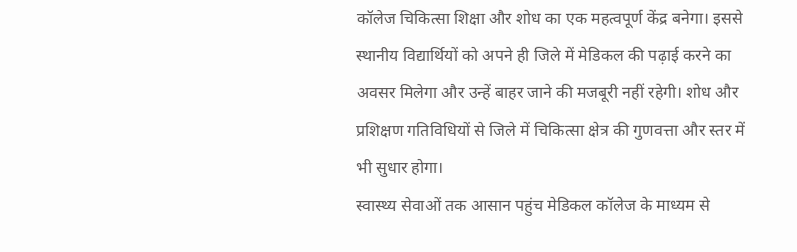कॉलेज चिकित्सा शिक्षा और शोध का एक महत्वपूर्ण केंद्र बनेगा। इससे स्थानीय विद्यार्थियों को अपने ही जिले में मेडिकल की पढ़ाई करने का अवसर मिलेगा और उन्हें बाहर जाने की मजबूरी नहीं रहेगी। शोध और प्रशिक्षण गतिविधियों से जिले में चिकित्सा क्षेत्र की गुणवत्ता और स्तर में भी सुधार होगा।
स्वास्थ्य सेवाओं तक आसान पहुंच मेडिकल कॉलेज के माध्यम से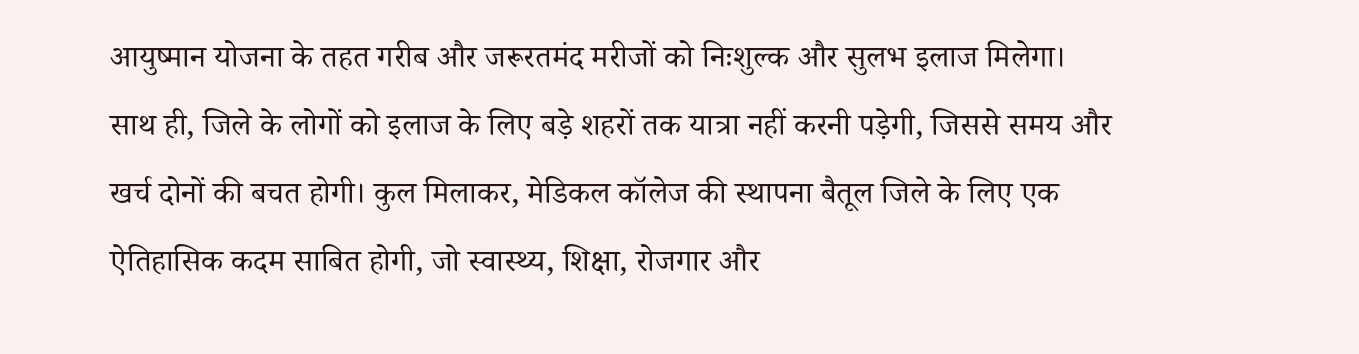आयुष्मान योजना के तहत गरीब और जरूरतमंद मरीजों को निःशुल्क और सुलभ इलाज मिलेगा। साथ ही, जिले के लोगों को इलाज के लिए बड़े शहरों तक यात्रा नहीं करनी पड़ेगी, जिससे समय और खर्च दोनों की बचत होगी। कुल मिलाकर, मेडिकल कॉलेज की स्थापना बैतूल जिले के लिए एक ऐतिहासिक कदम साबित होगी, जो स्वास्थ्य, शिक्षा, रोजगार और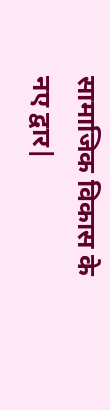सामाजिक विकास के नए द्वार|